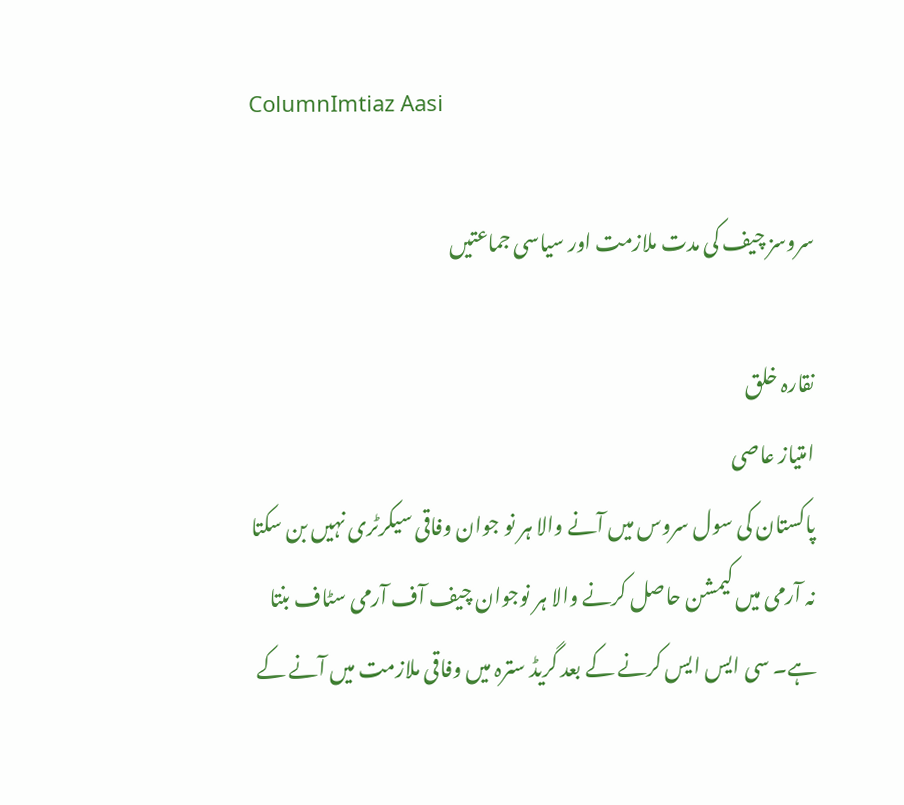ColumnImtiaz Aasi

سروسز چیف کی مدت ملازمت اور سیاسی جماعتیں

نقارہ خلق
امتیاز عاصی
پاکستان کی سول سروس میں آنے والا ہر نو جوان وفاقی سیکرٹری نہیں بن سکتا نہ آرمی میں کیمشن حاصل کرنے والا ہر نوجوان چیف آف آرمی سٹاف بنتا ہے۔ سی ایس ایس کرنے کے بعد گریڈ سترہ میں وفاقی ملازمت میں آنے کے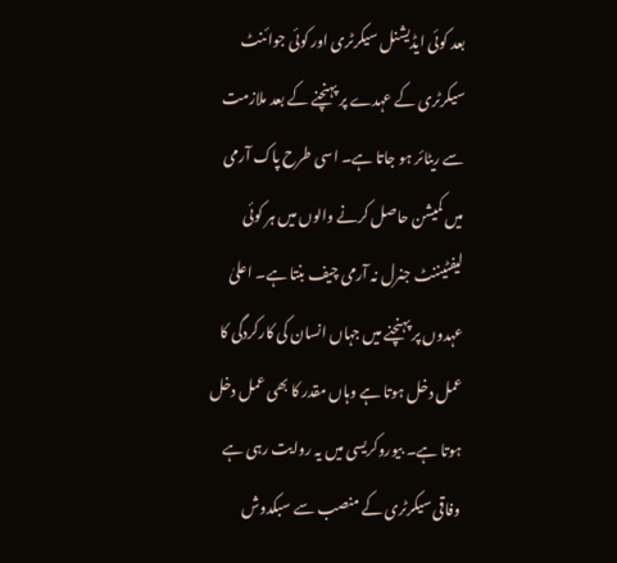بعد کوئی ایڈیشنل سیکرٹری اور کوئی جوائنٹ سیکرٹری کے عہدے پر پہنچنے کے بعد ملازمت سے ریٹائر ہو جاتا ہے۔ اسی طرح پاک آرمی میں کمیشن حاصل کرنے والوں میں ہر کوئی لیفٹیننٹ جنرل نہ آرمی چیف بنتا ہے۔ اعلیٰ عہدوں پر پہنچنے میں جہاں انسان کی کارکردگی کا عمل دخل ہوتا ہے وہاں مقدر کا بھی عمل دخل ہوتا ہے۔ بیوروکریسی میں یہ روایت رہی ہے وفاقی سیکرٹری کے منصب سے سبکدوش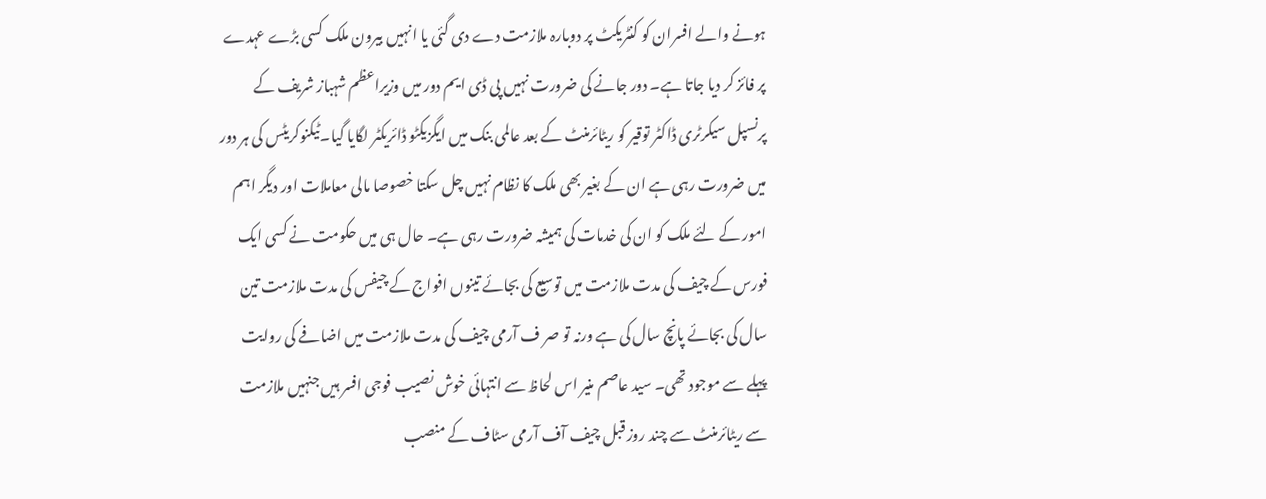ہونے والے افسران کو کنٹریکٹ پر دوبارہ ملازمت دے دی گئی یا انہیں بیرون ملک کسی بڑے عہدے پر فائز کر دیا جاتا ہے۔ دور جانے کی ضرورت نہیں پی ڈی ایم دور میں وزیراعظم شہباز شریف کے پرنسپل سیکرٹری ڈاکٹر توقیر کو ریٹائرمنٹ کے بعد عالمی بنک میں ایگزیکٹو ڈائریکٹر لگایا گیا۔ٹیکنوکریٹس کی ہر دور میں ضرورت رہی ہے ان کے بغیر بھی ملک کا نظام نہیں چل سکتا خصوصا مالی معاملات اور دیگر اہم امور کے لئے ملک کو ان کی خدمات کی ہمیشہ ضرورت رہی ہے۔ حال ہی میں حکومت نے کسی ایک فورس کے چیف کی مدت ملازمت میں توسیع کی بجائے تینوں افواج کے چیفس کی مدت ملازمت تین سال کی بجائے پانچ سال کی ہے ورنہ تو صر ف آرمی چیف کی مدت ملازمت میں اضافے کی روایت پہلے سے موجود تھی۔ سید عاصم منیر اس لحاظ سے انتہائی خوش نصیب فوجی افسر ہیں جنہیں ملازمت سے ریٹائرمنٹ سے چند روز قبل چیف آف آرمی سٹاف کے منصب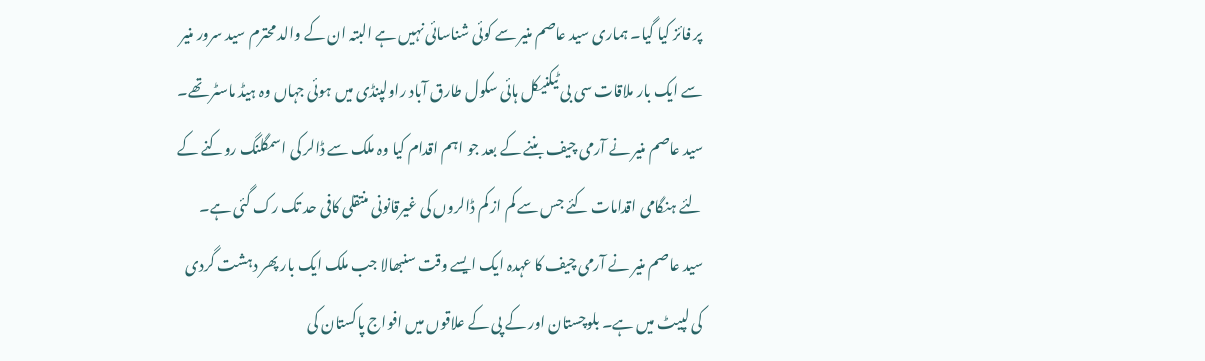پر فائز کیا گیا۔ ہماری سید عاصم منیر سے کوئی شناسائی نہیں ہے البتہ ان کے والد محترم سید سرور منیر سے ایک بار ملاقات سی بی ٹیکنیکل ہائی سکول طارق آباد راولپنڈی میں ہوئی جہاں وہ ہیڈ ماسٹر تھے۔ سید عاصم منیر نے آرمی چیف بننے کے بعد جو اہم اقدام کیا وہ ملک سے ڈالر کی اسمگلنگ روکنے کے لئے ہنگامی اقدامات کئے جس سے کم از کم ڈالروں کی غیرقانونی منتقلی کافی حد تک رک گئی ہے۔ سید عاصم منیر نے آرمی چیف کا عہدہ ایک ایسے وقت سنبھالا جب ملک ایک بار پھر دہشت گردی کی لپیٹ میں ہے۔ بلوچستان اور کے پی کے علاقوں میں افواج پاکستان کی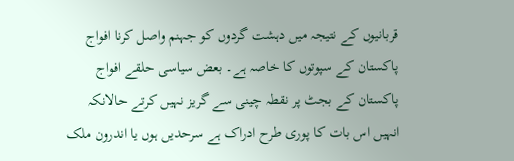قربانیوں کے نتیجہ میں دہشت گردوں کو جہنم واصل کرنا افواج پاکستان کے سپوتوں کا خاصہ ہے۔ بعض سیاسی حلقے افواج پاکستان کے بجٹ پر نقطہ چینی سے گریز نہیں کرتے حالانکہ انہیں اس بات کا پوری طرح ادراک ہے سرحدیں ہوں یا اندرون ملک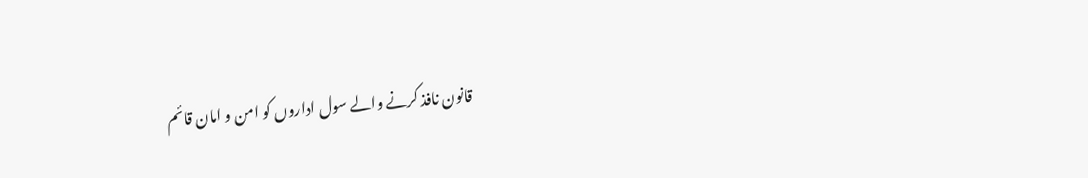قانون نافذ کرنے والے سول اداروں کو امن و امان قائم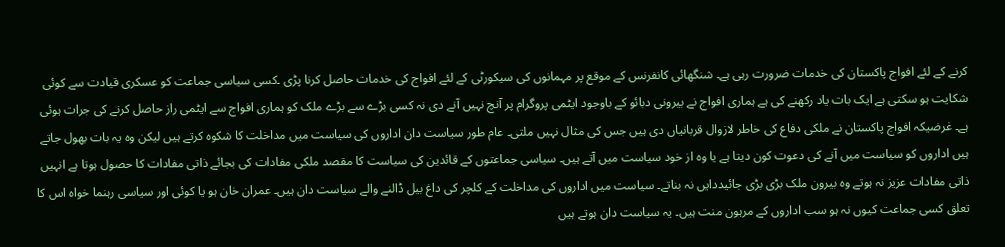کرنے کے لئے افواج پاکستان کی خدمات ضرورت رہی ہے۔ شنگھائی کانفرنس کے موقع پر مہمانوں کی سیکورٹی کے لئے افواج کی خدمات حاصل کرنا پڑی ۔کسی سیاسی جماعت کو عسکری قیادت سے کوئی شکایت ہو سکتی ہے ایک بات یاد رکھنے کی ہے ہماری افواج نے بیرونی دبائو کے باوجود ایٹمی پروگرام پر آنچ نہیں آنے دی نہ کسی بڑے سے بڑے ملک کو ہماری افواج سے ایٹمی راز حاصل کرنے کی جرات ہوئی ہے۔ غرضیکہ افواج پاکستان نے ملکی دفاع کی خاطر لازوال قربانیاں دی ہیں جس کی مثال نہیں ملتی۔ عام طور سیاست دان اداروں کی سیاست میں مداخلت کا شکوہ کرتے ہیں لیکن وہ یہ بات بھول جاتے ہیں اداروں کو سیاست میں آنے کی دعوت کون دیتا ہے یا وہ از خود سیاست میں آتے ہیں۔ سیاسی جماعتوں کے قائدین کی سیاست کا مقصد ملکی مفادات کی بجائے ذاتی مفادات کا حصول ہوتا ہے انہیں ذاتی مفادات عزیز نہ ہوتے وہ بیرون ملک بڑی بڑی جائیددایں نہ بناتے۔ سیاست میں اداروں کی مداخلت کے کلچر کی داغ بیل ڈالنے والے سیاست دان ہیں۔ عمران خان ہو یا کوئی اور سیاسی رہنما خواہ اس کا تعلق کسی جماعت کیوں نہ ہو سب اداروں کے مرہون منت ہیں۔ یہ سیاست دان ہوتے ہیں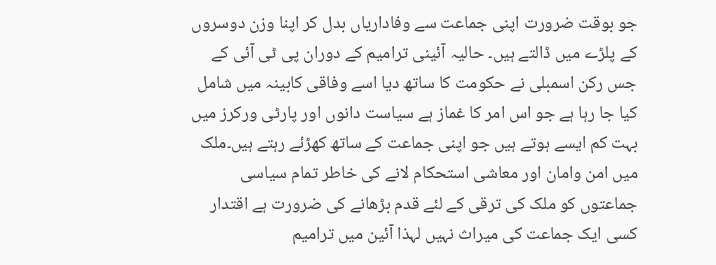جو بوقت ضرورت اپنی جماعت سے وفاداریاں بدل کر اپنا وزن دوسروں کے پلڑے میں ڈالتے ہیں۔ حالیہ آئینی ترامیم کے دوران پی ٹی آئی کے جس رکن اسمبلی نے حکومت کا ساتھ دیا اسے وفاقی کابینہ میں شامل کیا جا رہا ہے جو اس امر کا غماز ہے سیاست دانوں اور پارٹی ورکرز میں بہت کم ایسے ہوتے ہیں جو اپنی جماعت کے ساتھ کھڑئے رہتے ہیں۔ملک میں امن وامان اور معاشی استحکام لانے کی خاطر تمام سیاسی جماعتوں کو ملک کی ترقی کے لئے قدم بڑھانے کی ضرورت ہے اقتدار کسی ایک جماعت کی میراث نہیں لہذا آئین میں ترامیم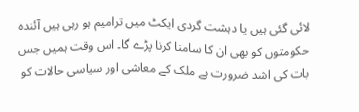لائی گئی ہیں یا دہشت گردی ایکٹ میں ترامیم ہو رہی ہیں آئندہ حکومتوں کو بھی ان کا سامنا کرنا پڑے گا۔ اس وقت ہمیں جس بات کی اشد ضرورت ہے ملک کے معاشی اور سیاسی حالات کو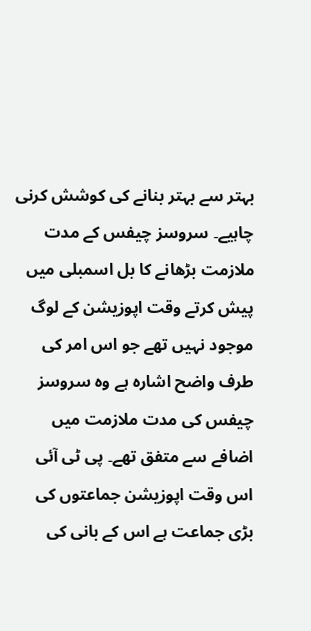بہتر سے بہتر بنانے کی کوشش کرنی چاہیے۔ سروسز چیفس کے مدت ملازمت بڑھانے کا بل اسمبلی میں پیش کرتے وقت اپوزیشن کے لوگ موجود نہیں تھے جو اس امر کی طرف واضح اشارہ ہے وہ سروسز چیفس کی مدت ملازمت میں اضافے سے متفق تھے۔ پی ٹی آئی اس وقت اپوزیشن جماعتوں کی بڑی جماعت ہے اس کے بانی کی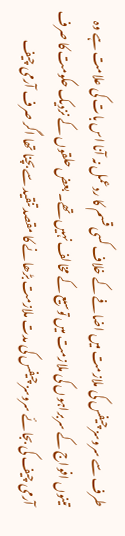طرف سے سروسز چیفس کی ملازمت میں اضافے کے خلاف کسی قسم کا ردعمل نہ آنا اس بات کی علامت ہے وہ تینوں افواج کے سربراہوں کی ملازمت میں توسیع کے مخالف نہیں تھے۔ بعض حلقوں کے نزدیک حکومت کا صرف آرمی چیف کی بجائے سروسز چیفس کی مدت ملازمت بڑھانے کا مقصد تنقید سے بچنا تھا اگر صرف آرمی چیف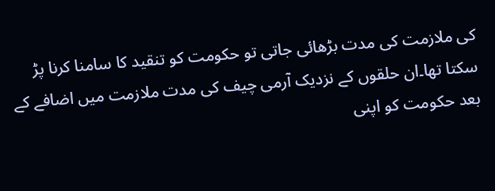کی ملازمت کی مدت بڑھائی جاتی تو حکومت کو تنقید کا سامنا کرنا پڑ سکتا تھا۔ان حلقوں کے نزدیک آرمی چیف کی مدت ملازمت میں اضافے کے بعد حکومت کو اپنی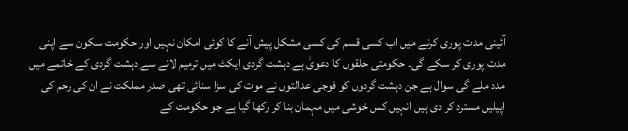آئینی مدت پوری کرنے میں اب کسی قسم کی کسی مشکل پیش آنے کا کوئی امکان نہیں اور حکومت سکون سے اپنی مدت پوری کر سکے گی۔ حکومتی حلقوں کا دعویٰ ہے دہشت گردی ایکٹ میں ترمیم لانے سے دہشت گردی کے خاتمے میں مدد ملے گی سوال ہے جن دہشت گردوں کو فوجی عدالتوں نے موت کی سزا سنائی تھی صدر مملکت نے ان کی رحم کی اپیلیں مسترد کر دی ہیں انہیں کس خوشی میں مہمان بنا کر رکھا گیا ہے جو حکومت کے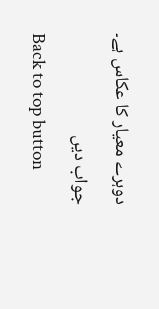دوہرے معیار کا عکاس ہے۔

جواب دیں

Back to top button